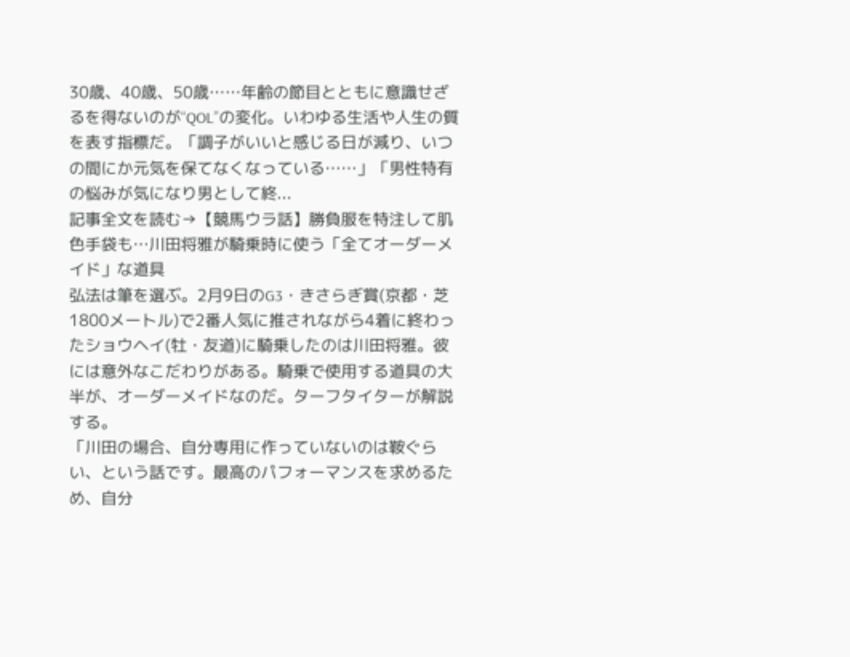30歳、40歳、50歳……年齢の節目とともに意識せざるを得ないのが“QOL”の変化。いわゆる生活や人生の質を表す指標だ。「調子がいいと感じる日が減り、いつの間にか元気を保てなくなっている……」「男性特有の悩みが気になり男として終...
記事全文を読む→【競馬ウラ話】勝負服を特注して肌色手袋も…川田将雅が騎乗時に使う「全てオーダーメイド」な道具
弘法は筆を選ぶ。2月9日のG3・きさらぎ賞(京都・芝1800メートル)で2番人気に推されながら4着に終わったショウヘイ(牡・友道)に騎乗したのは川田将雅。彼には意外なこだわりがある。騎乗で使用する道具の大半が、オーダーメイドなのだ。ターフタイターが解説する。
「川田の場合、自分専用に作っていないのは鞍ぐらい、という話です。最高のパフォーマンスを求めるため、自分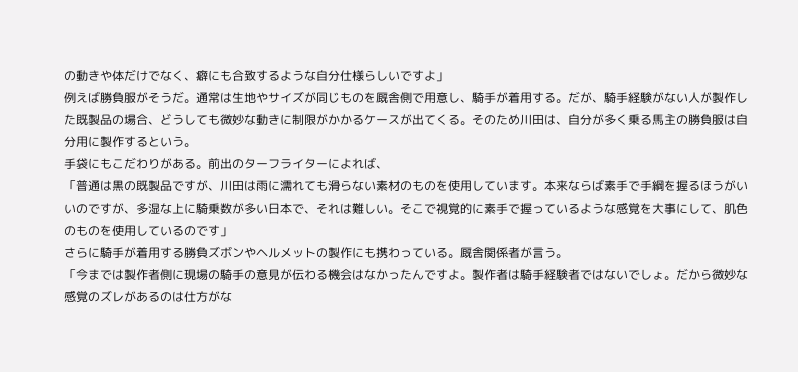の動きや体だけでなく、癖にも合致するような自分仕様らしいですよ」
例えば勝負服がそうだ。通常は生地やサイズが同じものを厩舎側で用意し、騎手が着用する。だが、騎手経験がない人が製作した既製品の場合、どうしても微妙な動きに制限がかかるケースが出てくる。そのため川田は、自分が多く乗る馬主の勝負服は自分用に製作するという。
手袋にもこだわりがある。前出のターフライターによれば、
「普通は黒の既製品ですが、川田は雨に濡れても滑らない素材のものを使用しています。本来ならば素手で手綱を握るほうがいいのですが、多湿な上に騎乗数が多い日本で、それは難しい。そこで視覚的に素手で握っているような感覚を大事にして、肌色のものを使用しているのです」
さらに騎手が着用する勝負ズボンやヘルメットの製作にも携わっている。厩舎関係者が言う。
「今までは製作者側に現場の騎手の意見が伝わる機会はなかったんですよ。製作者は騎手経験者ではないでしょ。だから微妙な感覚のズレがあるのは仕方がな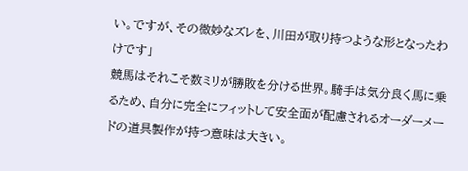い。ですが、その微妙なズレを、川田が取り持つような形となったわけです」
競馬はそれこそ数ミリが勝敗を分ける世界。騎手は気分良く馬に乗るため、自分に完全にフィットして安全面が配慮されるオーダーメードの道具製作が持つ意味は大きい。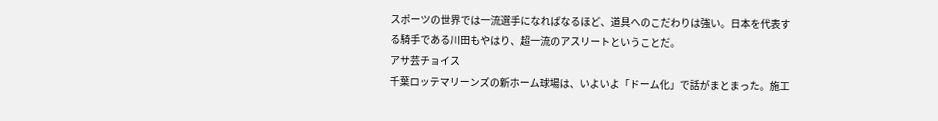スポーツの世界では一流選手になればなるほど、道具へのこだわりは強い。日本を代表する騎手である川田もやはり、超一流のアスリートということだ。
アサ芸チョイス
千葉ロッテマリーンズの新ホーム球場は、いよいよ「ドーム化」で話がまとまった。施工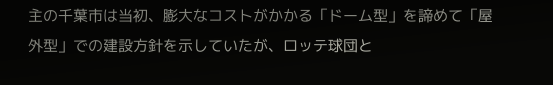主の千葉市は当初、膨大なコストがかかる「ドーム型」を諦めて「屋外型」での建設方針を示していたが、ロッテ球団と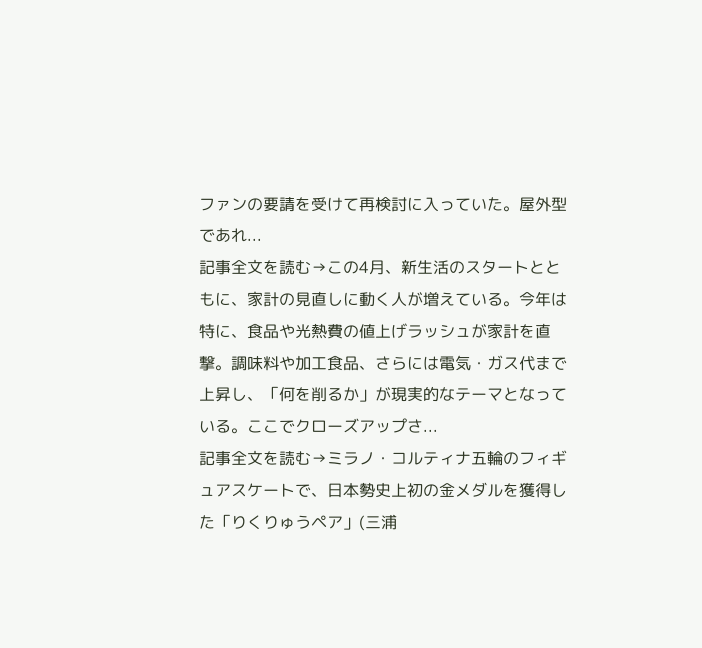ファンの要請を受けて再検討に入っていた。屋外型であれ...
記事全文を読む→この4月、新生活のスタートとともに、家計の見直しに動く人が増えている。今年は特に、食品や光熱費の値上げラッシュが家計を直撃。調味料や加工食品、さらには電気・ガス代まで上昇し、「何を削るか」が現実的なテーマとなっている。ここでクローズアップさ...
記事全文を読む→ミラノ・コルティナ五輪のフィギュアスケートで、日本勢史上初の金メダルを獲得した「りくりゅうペア」(三浦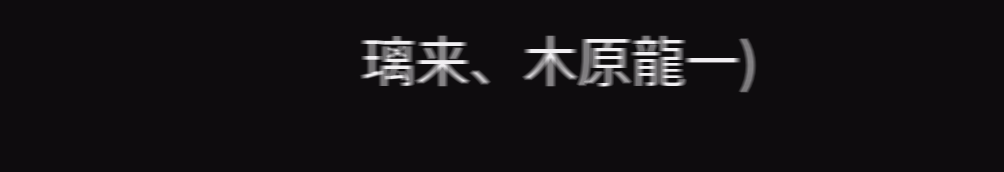璃来、木原龍一)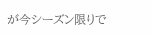が今シーズン限りで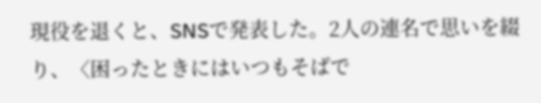現役を退くと、SNSで発表した。2人の連名で思いを綴り、〈困ったときにはいつもそばで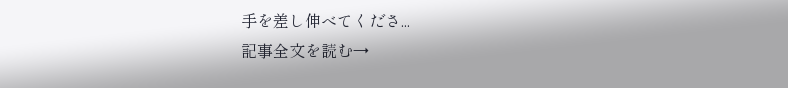手を差し伸べてくださ...
記事全文を読む→